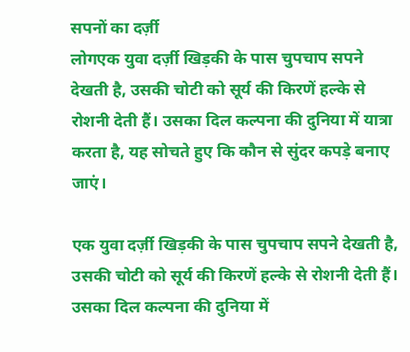सपनों का दर्ज़ी
लोगएक युवा दर्ज़ी खिड़की के पास चुपचाप सपने देखती है, उसकी चोटी को सूर्य की किरणें हल्के से रोशनी देती हैं। उसका दिल कल्पना की दुनिया में यात्रा करता है, यह सोचते हुए कि कौन से सुंदर कपड़े बनाए जाएं।

एक युवा दर्ज़ी खिड़की के पास चुपचाप सपने देखती है, उसकी चोटी को सूर्य की किरणें हल्के से रोशनी देती हैं। उसका दिल कल्पना की दुनिया में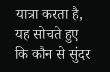यात्रा करता है, यह सोचते हुए कि कौन से सुंदर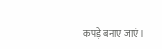कपड़े बनाए जाएं।